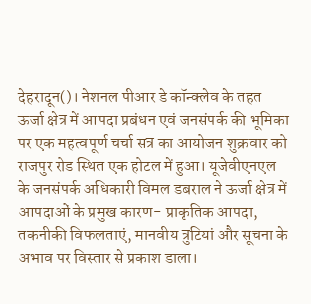देहरादून()। नेशनल पीआर डे कॉन्क्लेव के तहत ऊर्जा क्षेत्र में आपदा प्रबंधन एवं जनसंपर्क की भूमिका पर एक महत्वपूर्ण चर्चा सत्र का आयोजन शुक्रवार को राजपुर रोड स्थित एक होटल में हुआ। यूजेवीएनएल के जनसंपर्क अधिकारी विमल डबराल ने ऊर्जा क्षेत्र में आपदाओं के प्रमुख कारण- प्राकृतिक आपदा, तकनीकी विफलताएं, मानवीय त्रुटियां और सूचना के अभाव पर विस्तार से प्रकाश डाला।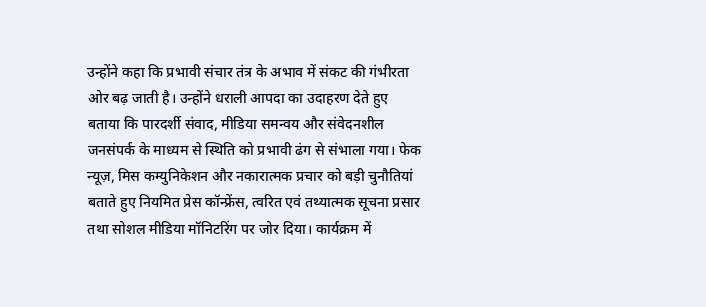उन्होंने कहा कि प्रभावी संचार तंत्र के अभाव में संकट की गंभीरता ओर बढ़ जाती है। उन्होंने धराली आपदा का उदाहरण देते हुए बताया कि पारदर्शी संवाद, मीडिया समन्वय और संवेदनशील जनसंपर्क के माध्यम से स्थिति को प्रभावी ढंग से संभाला गया। फेक न्यूज़, मिस कम्युनिकेशन और नकारात्मक प्रचार को बड़ी चुनौतियां बताते हुए नियमित प्रेस कॉन्फ्रेंस, त्वरित एवं तथ्यात्मक सूचना प्रसार तथा सोशल मीडिया मॉनिटरिंग पर जोर दिया। कार्यक्रम में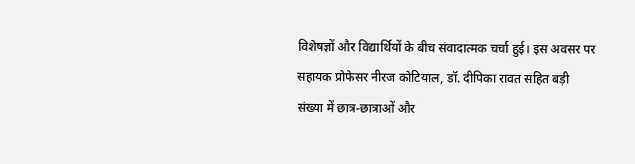विशेषज्ञों और विद्यार्थियों के बीच संवादात्मक चर्चा हुई। इस अवसर पर सहायक प्रोफेसर नीरज कोटियाल, डॉ. दीपिका रावत सहित बड़ी संख्या में छात्र-छात्राओं और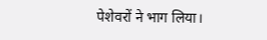पेशेवरों ने भाग लिया।